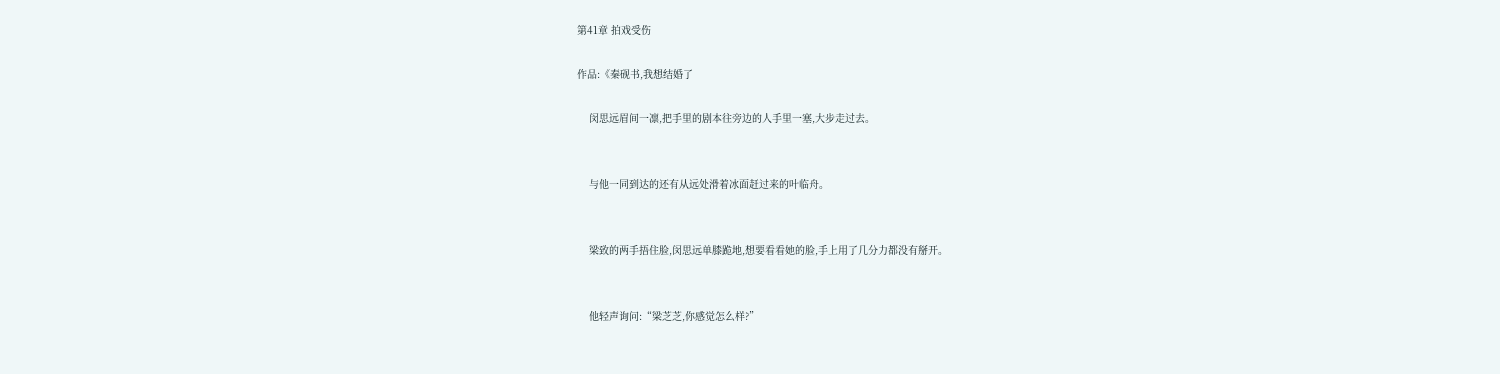第41章 拍戏受伤

作品:《秦砚书,我想结婚了

    闵思远眉间一凛,把手里的剧本往旁边的人手里一塞,大步走过去。


    与他一同到达的还有从远处滑着冰面赶过来的叶临舟。


    梁致的两手捂住脸,闵思远单膝跪地,想要看看她的脸,手上用了几分力都没有掰开。


    他轻声询问:“梁芝芝,你感觉怎么样?”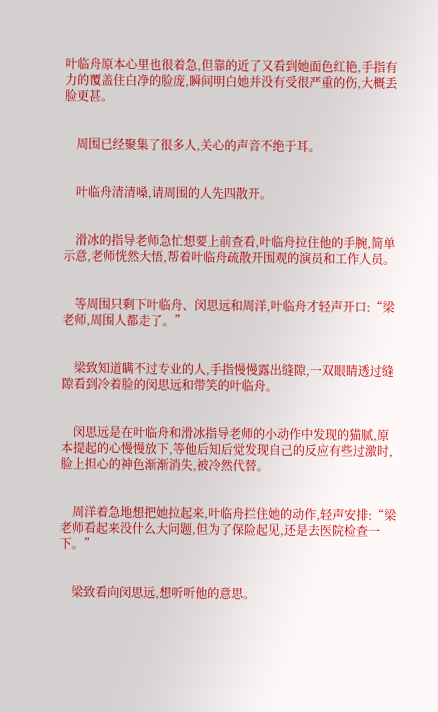叶临舟原本心里也很着急,但靠的近了又看到她面色红艳,手指有力的覆盖住白净的脸庞,瞬间明白她并没有受很严重的伤,大概丢脸更甚。


    周围已经聚集了很多人,关心的声音不绝于耳。


    叶临舟清清嗓,请周围的人先四散开。


    滑冰的指导老师急忙想要上前查看,叶临舟拉住他的手腕,简单示意,老师恍然大悟,帮着叶临舟疏散开围观的演员和工作人员。


    等周围只剩下叶临舟、闵思远和周洋,叶临舟才轻声开口:“梁老师,周围人都走了。”


    梁致知道瞒不过专业的人,手指慢慢露出缝隙,一双眼睛透过缝隙看到冷着脸的闵思远和带笑的叶临舟。


    闵思远是在叶临舟和滑冰指导老师的小动作中发现的猫腻,原本提起的心慢慢放下,等他后知后觉发现自己的反应有些过激时,脸上担心的神色渐渐消失,被冷然代替。


    周洋着急地想把她拉起来,叶临舟拦住她的动作,轻声安排:“梁老师看起来没什么大问题,但为了保险起见,还是去医院检查一下。”


    梁致看向闵思远,想听听他的意思。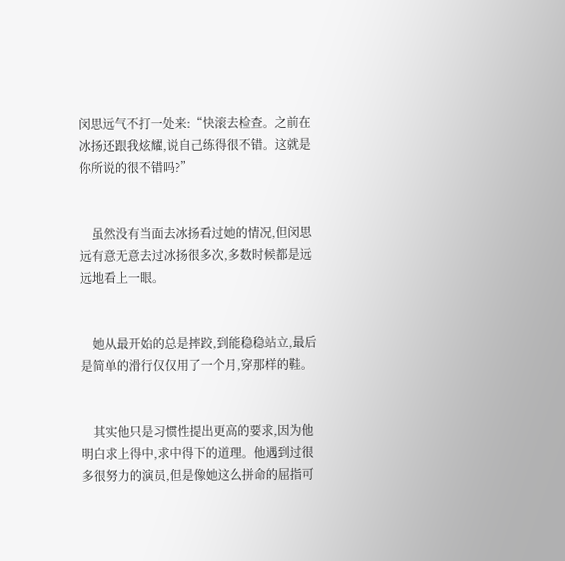闵思远气不打一处来:“快滚去检查。之前在冰扬还跟我炫耀,说自己练得很不错。这就是你所说的很不错吗?”


    虽然没有当面去冰扬看过她的情况,但闵思远有意无意去过冰扬很多次,多数时候都是远远地看上一眼。


    她从最开始的总是摔跤,到能稳稳站立,最后是简单的滑行仅仅用了一个月,穿那样的鞋。


    其实他只是习惯性提出更高的要求,因为他明白求上得中,求中得下的道理。他遇到过很多很努力的演员,但是像她这么拼命的屈指可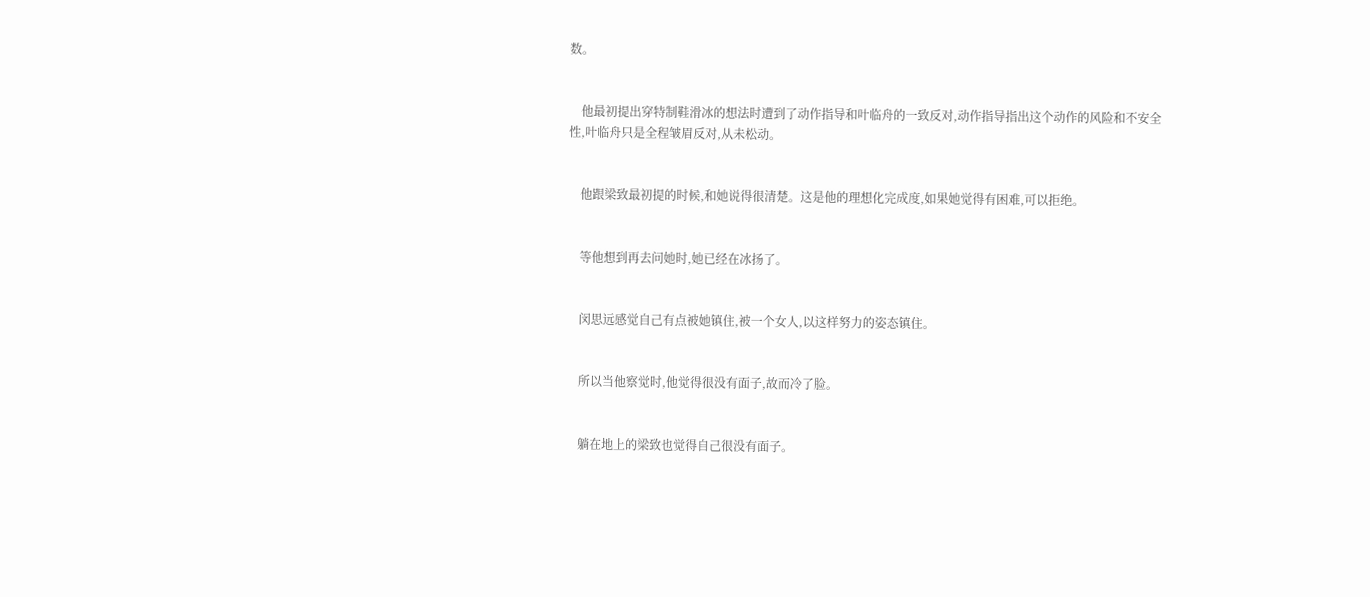数。


    他最初提出穿特制鞋滑冰的想法时遭到了动作指导和叶临舟的一致反对,动作指导指出这个动作的风险和不安全性,叶临舟只是全程皱眉反对,从未松动。


    他跟梁致最初提的时候,和她说得很清楚。这是他的理想化完成度,如果她觉得有困难,可以拒绝。


    等他想到再去问她时,她已经在冰扬了。


    闵思远感觉自己有点被她镇住,被一个女人,以这样努力的姿态镇住。


    所以当他察觉时,他觉得很没有面子,故而冷了脸。


    躺在地上的梁致也觉得自己很没有面子。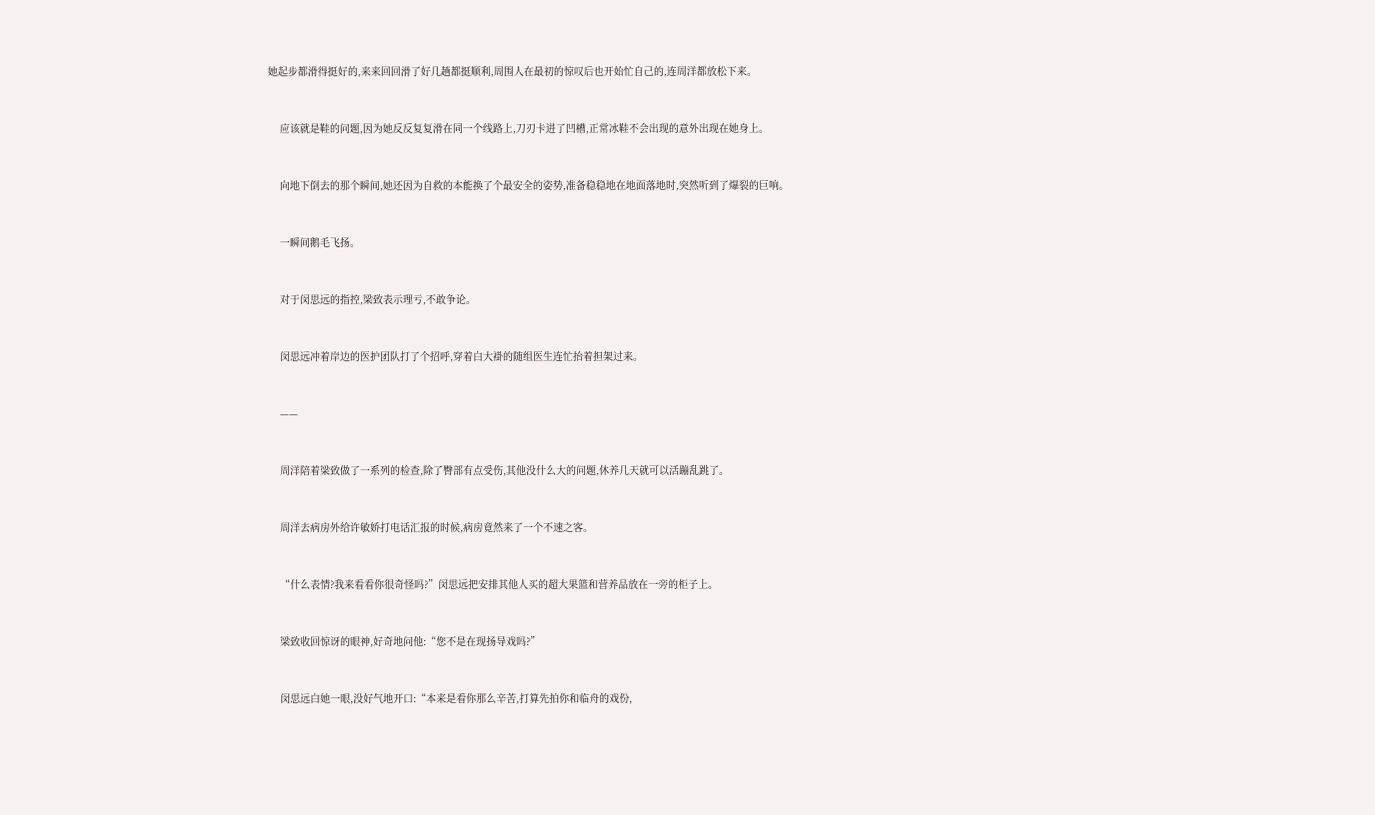她起步都滑得挺好的,来来回回滑了好几趟都挺顺利,周围人在最初的惊叹后也开始忙自己的,连周洋都放松下来。


    应该就是鞋的问题,因为她反反复复滑在同一个线路上,刀刃卡进了凹槽,正常冰鞋不会出现的意外出现在她身上。


    向地下倒去的那个瞬间,她还因为自救的本能换了个最安全的姿势,准备稳稳地在地面落地时,突然听到了爆裂的巨响。


    一瞬间鹅毛飞扬。


    对于闵思远的指控,梁致表示理亏,不敢争论。


    闵思远冲着岸边的医护团队打了个招呼,穿着白大褂的随组医生连忙抬着担架过来。


    ——


    周洋陪着梁致做了一系列的检查,除了臀部有点受伤,其他没什么大的问题,休养几天就可以活蹦乱跳了。


    周洋去病房外给许敏娇打电话汇报的时候,病房竟然来了一个不速之客。


    “什么表情?我来看看你很奇怪吗?”闵思远把安排其他人买的超大果篮和营养品放在一旁的柜子上。


    梁致收回惊讶的眼神,好奇地问他:“您不是在现扬导戏吗?”


    闵思远白她一眼,没好气地开口:“本来是看你那么辛苦,打算先拍你和临舟的戏份,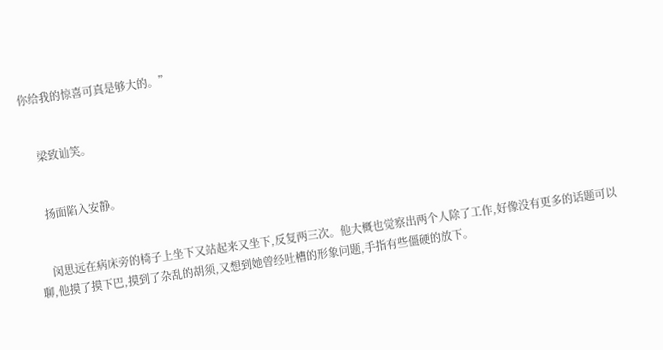你给我的惊喜可真是够大的。”


    梁致讪笑。


    扬面陷入安静。


    闵思远在病床旁的椅子上坐下又站起来又坐下,反复两三次。他大概也觉察出两个人除了工作,好像没有更多的话题可以聊,他摸了摸下巴,摸到了杂乱的胡须,又想到她曾经吐槽的形象问题,手指有些僵硬的放下。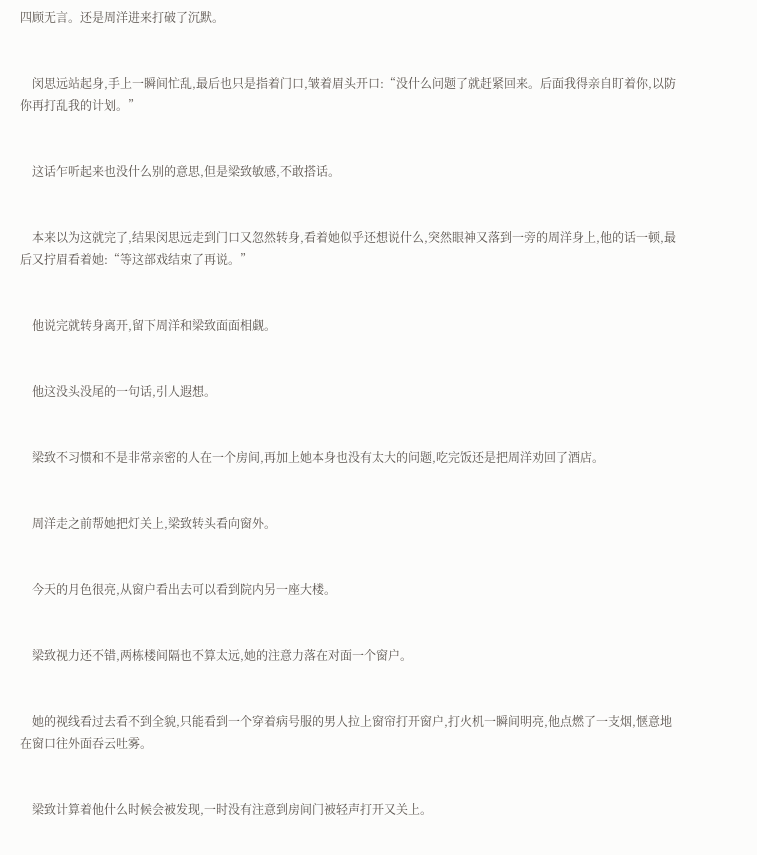四顾无言。还是周洋进来打破了沉默。


    闵思远站起身,手上一瞬间忙乱,最后也只是指着门口,皱着眉头开口:“没什么问题了就赶紧回来。后面我得亲自盯着你,以防你再打乱我的计划。”


    这话乍听起来也没什么别的意思,但是梁致敏感,不敢搭话。


    本来以为这就完了,结果闵思远走到门口又忽然转身,看着她似乎还想说什么,突然眼神又落到一旁的周洋身上,他的话一顿,最后又拧眉看着她:“等这部戏结束了再说。”


    他说完就转身离开,留下周洋和梁致面面相觑。


    他这没头没尾的一句话,引人遐想。


    梁致不习惯和不是非常亲密的人在一个房间,再加上她本身也没有太大的问题,吃完饭还是把周洋劝回了酒店。


    周洋走之前帮她把灯关上,梁致转头看向窗外。


    今天的月色很亮,从窗户看出去可以看到院内另一座大楼。


    梁致视力还不错,两栋楼间隔也不算太远,她的注意力落在对面一个窗户。


    她的视线看过去看不到全貌,只能看到一个穿着病号服的男人拉上窗帘打开窗户,打火机一瞬间明亮,他点燃了一支烟,惬意地在窗口往外面吞云吐雾。


    梁致计算着他什么时候会被发现,一时没有注意到房间门被轻声打开又关上。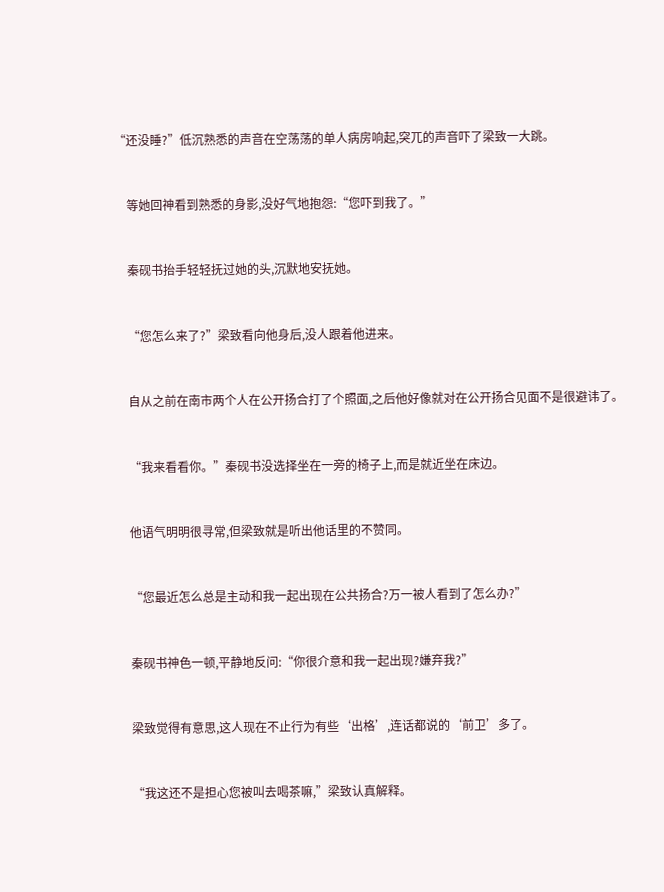“还没睡?”低沉熟悉的声音在空荡荡的单人病房响起,突兀的声音吓了梁致一大跳。


    等她回神看到熟悉的身影,没好气地抱怨:“您吓到我了。”


    秦砚书抬手轻轻抚过她的头,沉默地安抚她。


    “您怎么来了?”梁致看向他身后,没人跟着他进来。


    自从之前在南市两个人在公开扬合打了个照面,之后他好像就对在公开扬合见面不是很避讳了。


    “我来看看你。”秦砚书没选择坐在一旁的椅子上,而是就近坐在床边。


    他语气明明很寻常,但梁致就是听出他话里的不赞同。


    “您最近怎么总是主动和我一起出现在公共扬合?万一被人看到了怎么办?”


    秦砚书神色一顿,平静地反问:“你很介意和我一起出现?嫌弃我?”


    梁致觉得有意思,这人现在不止行为有些‘出格’,连话都说的‘前卫’多了。


    “我这还不是担心您被叫去喝茶嘛,”梁致认真解释。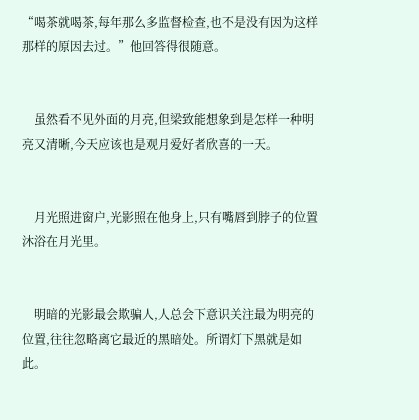“喝茶就喝茶,每年那么多监督检查,也不是没有因为这样那样的原因去过。”他回答得很随意。


    虽然看不见外面的月亮,但梁致能想象到是怎样一种明亮又清晰,今天应该也是观月爱好者欣喜的一天。


    月光照进窗户,光影照在他身上,只有嘴唇到脖子的位置沐浴在月光里。


    明暗的光影最会欺骗人,人总会下意识关注最为明亮的位置,往往忽略离它最近的黑暗处。所谓灯下黑就是如此。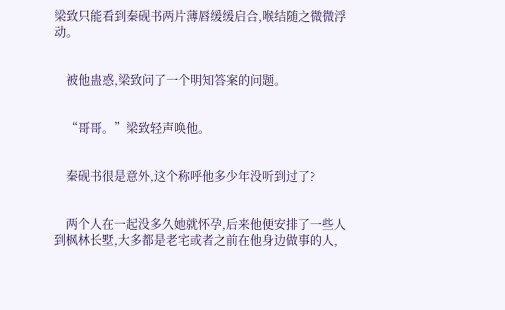梁致只能看到秦砚书两片薄唇缓缓启合,喉结随之微微浮动。


    被他蛊惑,梁致问了一个明知答案的问题。


    “哥哥。”梁致轻声唤他。


    秦砚书很是意外,这个称呼他多少年没听到过了?


    两个人在一起没多久她就怀孕,后来他便安排了一些人到枫林长墅,大多都是老宅或者之前在他身边做事的人,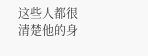这些人都很清楚他的身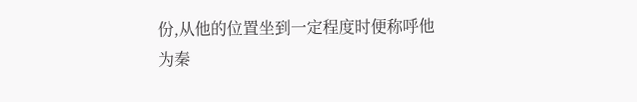份,从他的位置坐到一定程度时便称呼他为秦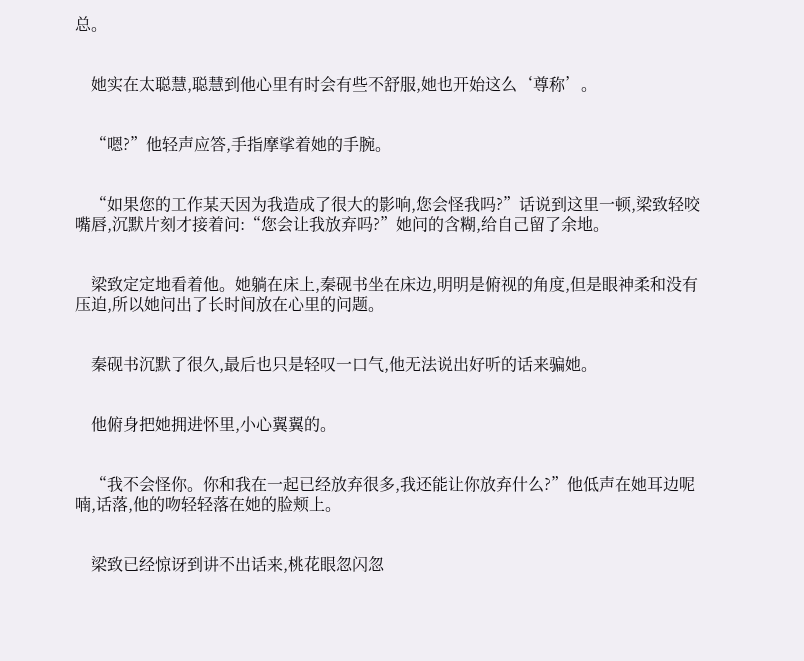总。


    她实在太聪慧,聪慧到他心里有时会有些不舒服,她也开始这么‘尊称’。


    “嗯?”他轻声应答,手指摩挲着她的手腕。


    “如果您的工作某天因为我造成了很大的影响,您会怪我吗?”话说到这里一顿,梁致轻咬嘴唇,沉默片刻才接着问:“您会让我放弃吗?”她问的含糊,给自己留了余地。


    梁致定定地看着他。她躺在床上,秦砚书坐在床边,明明是俯视的角度,但是眼神柔和没有压迫,所以她问出了长时间放在心里的问题。


    秦砚书沉默了很久,最后也只是轻叹一口气,他无法说出好听的话来骗她。


    他俯身把她拥进怀里,小心翼翼的。


    “我不会怪你。你和我在一起已经放弃很多,我还能让你放弃什么?”他低声在她耳边呢喃,话落,他的吻轻轻落在她的脸颊上。


    梁致已经惊讶到讲不出话来,桃花眼忽闪忽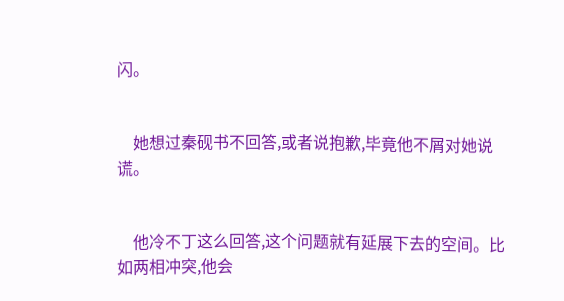闪。


    她想过秦砚书不回答,或者说抱歉,毕竟他不屑对她说谎。


    他冷不丁这么回答,这个问题就有延展下去的空间。比如两相冲突,他会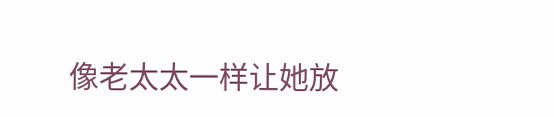像老太太一样让她放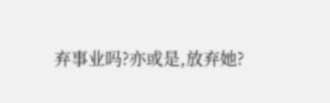弃事业吗?亦或是,放弃她?